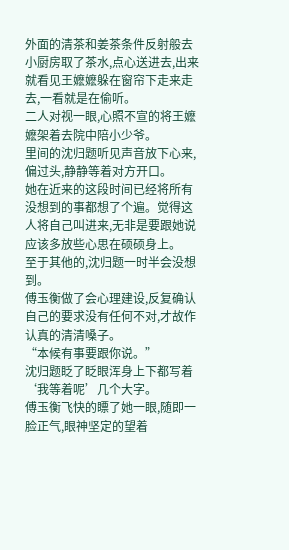外面的清茶和姜茶条件反射般去小厨房取了茶水,点心送进去,出来就看见王嬷嬷躲在窗帘下走来走去,一看就是在偷听。
二人对视一眼,心照不宣的将王嬷嬷架着去院中陪小少爷。
里间的沈归题听见声音放下心来,偏过头,静静等着对方开口。
她在近来的这段时间已经将所有没想到的事都想了个遍。觉得这人将自己叫进来,无非是要跟她说应该多放些心思在硕硕身上。
至于其他的,沈归题一时半会没想到。
傅玉衡做了会心理建设,反复确认自己的要求没有任何不对,才故作认真的清清嗓子。
“本候有事要跟你说。”
沈归题眨了眨眼浑身上下都写着‘我等着呢’几个大字。
傅玉衡飞快的瞟了她一眼,随即一脸正气,眼神坚定的望着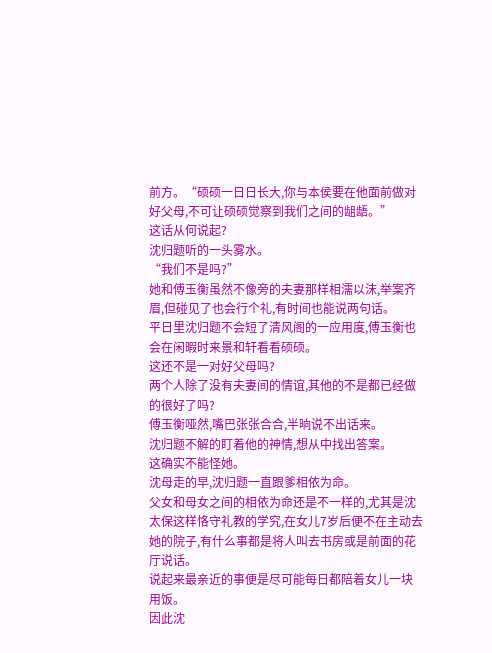前方。“硕硕一日日长大,你与本侯要在他面前做对好父母,不可让硕硕觉察到我们之间的龃龉。”
这话从何说起?
沈归题听的一头雾水。
“我们不是吗?”
她和傅玉衡虽然不像旁的夫妻那样相濡以沫,举案齐眉,但碰见了也会行个礼,有时间也能说两句话。
平日里沈归题不会短了清风阁的一应用度,傅玉衡也会在闲暇时来景和轩看看硕硕。
这还不是一对好父母吗?
两个人除了没有夫妻间的情谊,其他的不是都已经做的很好了吗?
傅玉衡哑然,嘴巴张张合合,半晌说不出话来。
沈归题不解的盯着他的神情,想从中找出答案。
这确实不能怪她。
沈母走的早,沈归题一直跟爹相依为命。
父女和母女之间的相依为命还是不一样的,尤其是沈太保这样恪守礼教的学究,在女儿7岁后便不在主动去她的院子,有什么事都是将人叫去书房或是前面的花厅说话。
说起来最亲近的事便是尽可能每日都陪着女儿一块用饭。
因此沈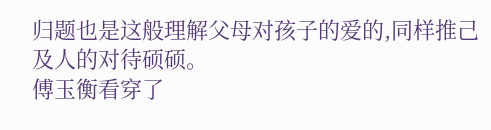归题也是这般理解父母对孩子的爱的,同样推己及人的对待硕硕。
傅玉衡看穿了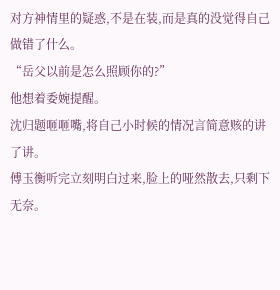对方神情里的疑惑,不是在装,而是真的没觉得自己做错了什么。
“岳父以前是怎么照顾你的?”
他想着委婉提醒。
沈归题咂咂嘴,将自己小时候的情况言简意赅的讲了讲。
傅玉衡听完立刻明白过来,脸上的哑然散去,只剩下无奈。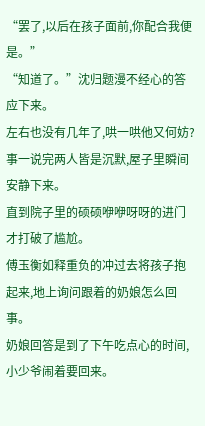“罢了,以后在孩子面前,你配合我便是。”
“知道了。”沈归题漫不经心的答应下来。
左右也没有几年了,哄一哄他又何妨?
事一说完两人皆是沉默,屋子里瞬间安静下来。
直到院子里的硕硕咿咿呀呀的进门才打破了尴尬。
傅玉衡如释重负的冲过去将孩子抱起来,地上询问跟着的奶娘怎么回事。
奶娘回答是到了下午吃点心的时间,小少爷闹着要回来。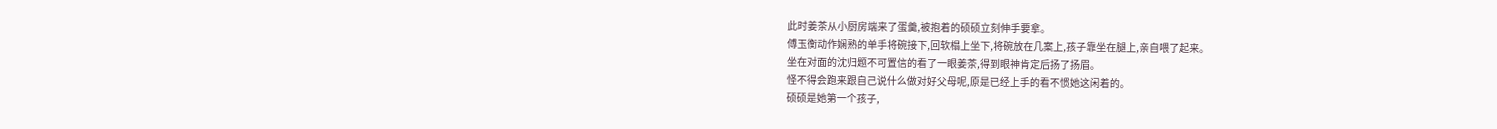此时姜茶从小厨房端来了蛋羹,被抱着的硕硕立刻伸手要拿。
傅玉衡动作娴熟的单手将碗接下,回软榻上坐下,将碗放在几案上,孩子靠坐在腿上,亲自喂了起来。
坐在对面的沈归题不可置信的看了一眼姜茶,得到眼神肯定后扬了扬眉。
怪不得会跑来跟自己说什么做对好父母呢,原是已经上手的看不惯她这闲着的。
硕硕是她第一个孩子,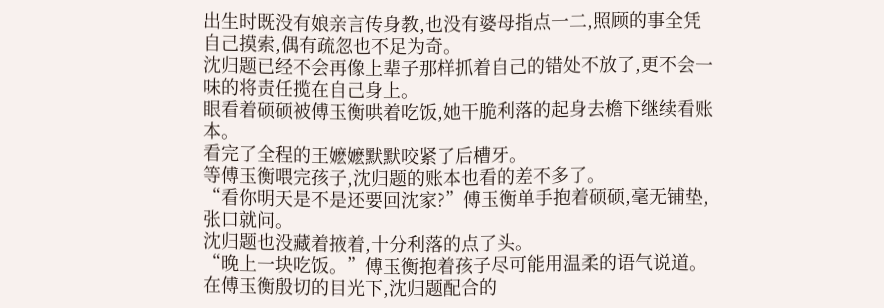出生时既没有娘亲言传身教,也没有婆母指点一二,照顾的事全凭自己摸索,偶有疏忽也不足为奇。
沈归题已经不会再像上辈子那样抓着自己的错处不放了,更不会一味的将责任揽在自己身上。
眼看着硕硕被傅玉衡哄着吃饭,她干脆利落的起身去檐下继续看账本。
看完了全程的王嬷嬷默默咬紧了后槽牙。
等傅玉衡喂完孩子,沈归题的账本也看的差不多了。
“看你明天是不是还要回沈家?”傅玉衡单手抱着硕硕,毫无铺垫,张口就问。
沈归题也没藏着掖着,十分利落的点了头。
“晚上一块吃饭。”傅玉衡抱着孩子尽可能用温柔的语气说道。
在傅玉衡殷切的目光下,沈归题配合的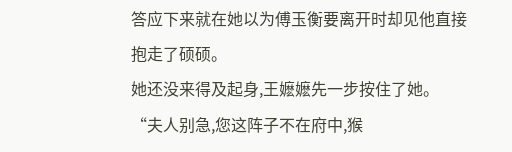答应下来就在她以为傅玉衡要离开时却见他直接抱走了硕硕。
她还没来得及起身,王嬷嬷先一步按住了她。
“夫人别急,您这阵子不在府中,猴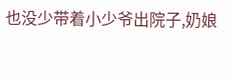也没少带着小少爷出院子,奶娘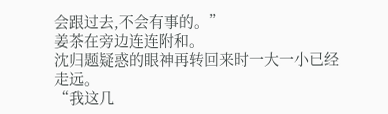会跟过去,不会有事的。”
姜茶在旁边连连附和。
沈归题疑惑的眼神再转回来时一大一小已经走远。
“我这几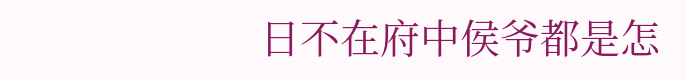日不在府中侯爷都是怎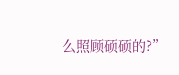么照顾硕硕的?”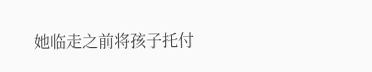她临走之前将孩子托付